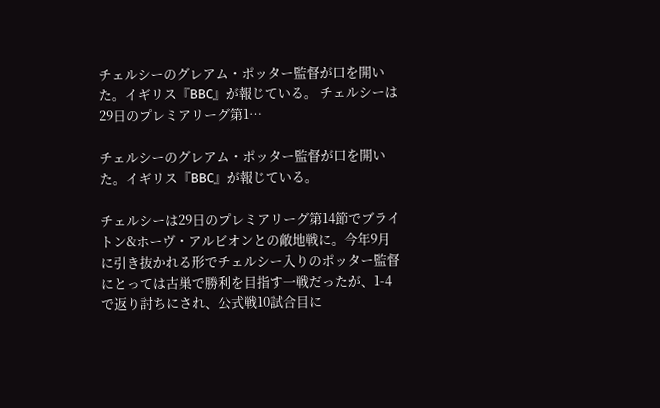チェルシーのグレアム・ポッター監督が口を開いた。イギリス『BBC』が報じている。 チェルシーは29日のプレミアリーグ第1…

チェルシーのグレアム・ポッター監督が口を開いた。イギリス『BBC』が報じている。

チェルシーは29日のプレミアリーグ第14節でブライトン&ホーヴ・アルビオンとの敵地戦に。今年9月に引き抜かれる形でチェルシー入りのポッター監督にとっては古巣で勝利を目指す一戦だったが、1-4で返り討ちにされ、公式戦10試合目に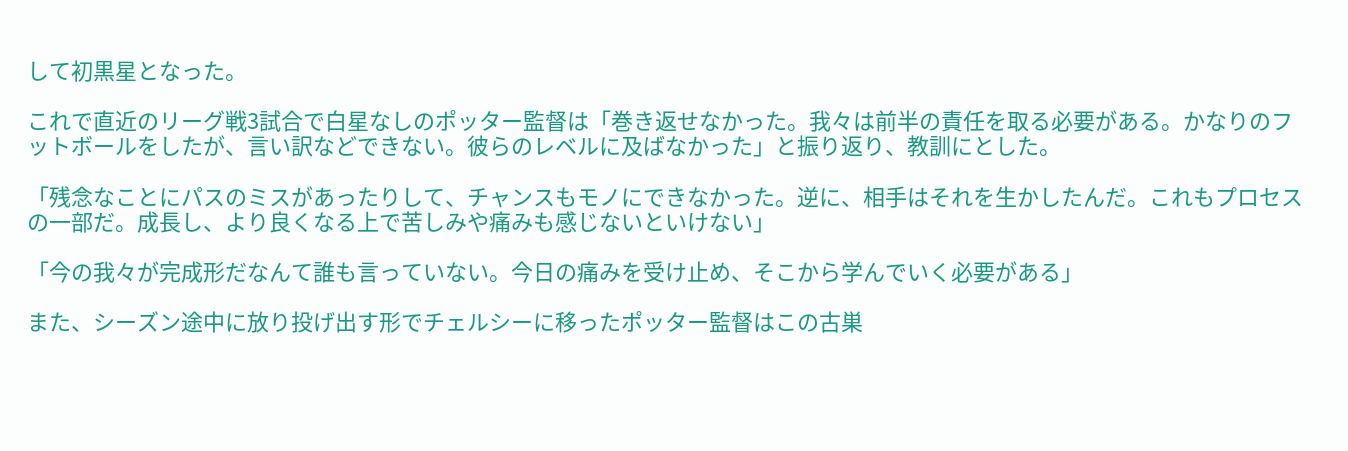して初黒星となった。

これで直近のリーグ戦3試合で白星なしのポッター監督は「巻き返せなかった。我々は前半の責任を取る必要がある。かなりのフットボールをしたが、言い訳などできない。彼らのレベルに及ばなかった」と振り返り、教訓にとした。

「残念なことにパスのミスがあったりして、チャンスもモノにできなかった。逆に、相手はそれを生かしたんだ。これもプロセスの一部だ。成長し、より良くなる上で苦しみや痛みも感じないといけない」

「今の我々が完成形だなんて誰も言っていない。今日の痛みを受け止め、そこから学んでいく必要がある」

また、シーズン途中に放り投げ出す形でチェルシーに移ったポッター監督はこの古巣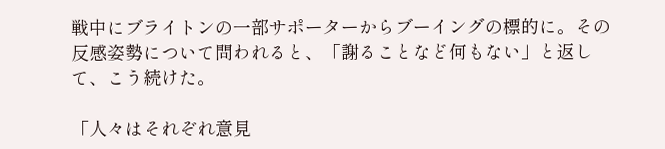戦中にブライトンの一部サポーターからブーイングの標的に。その反感姿勢について問われると、「謝ることなど何もない」と返して、こう続けた。

「人々はそれぞれ意見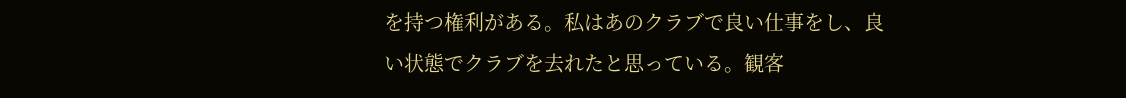を持つ権利がある。私はあのクラブで良い仕事をし、良い状態でクラブを去れたと思っている。観客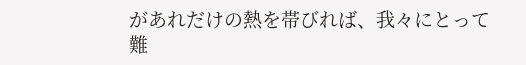があれだけの熱を帯びれば、我々にとって難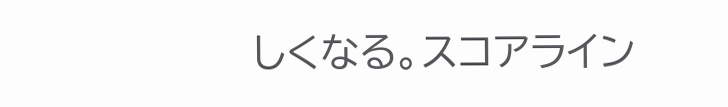しくなる。スコアライン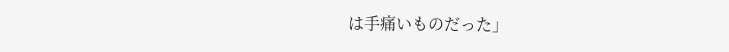は手痛いものだった」